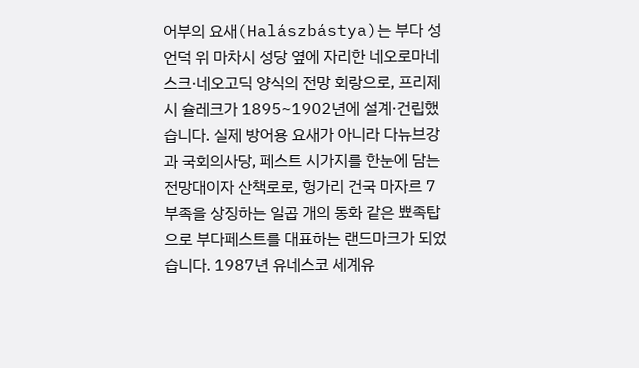어부의 요새(Halászbástya)는 부다 성 언덕 위 마차시 성당 옆에 자리한 네오로마네스크·네오고딕 양식의 전망 회랑으로, 프리제시 슐레크가 1895~1902년에 설계·건립했습니다. 실제 방어용 요새가 아니라 다뉴브강과 국회의사당, 페스트 시가지를 한눈에 담는 전망대이자 산책로로, 헝가리 건국 마자르 7부족을 상징하는 일곱 개의 동화 같은 뾰족탑으로 부다페스트를 대표하는 랜드마크가 되었습니다. 1987년 유네스코 세계유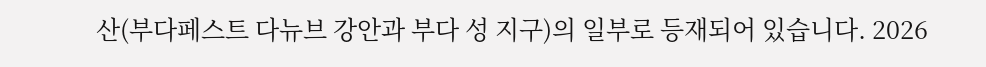산(부다페스트 다뉴브 강안과 부다 성 지구)의 일부로 등재되어 있습니다. 2026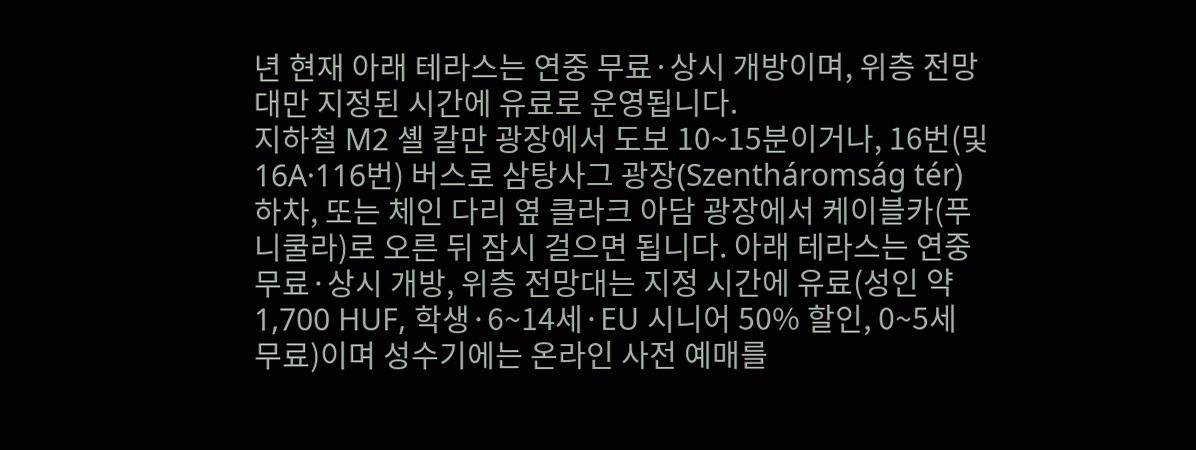년 현재 아래 테라스는 연중 무료·상시 개방이며, 위층 전망대만 지정된 시간에 유료로 운영됩니다.
지하철 M2 셸 칼만 광장에서 도보 10~15분이거나, 16번(및 16A·116번) 버스로 삼탕사그 광장(Szentháromság tér) 하차, 또는 체인 다리 옆 클라크 아담 광장에서 케이블카(푸니쿨라)로 오른 뒤 잠시 걸으면 됩니다. 아래 테라스는 연중 무료·상시 개방, 위층 전망대는 지정 시간에 유료(성인 약 1,700 HUF, 학생·6~14세·EU 시니어 50% 할인, 0~5세 무료)이며 성수기에는 온라인 사전 예매를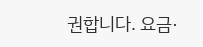권합니다. 요금·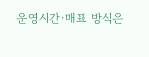운영시간·매표 방식은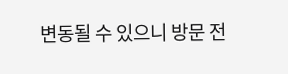변동될 수 있으니 방문 전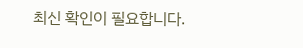최신 확인이 필요합니다.